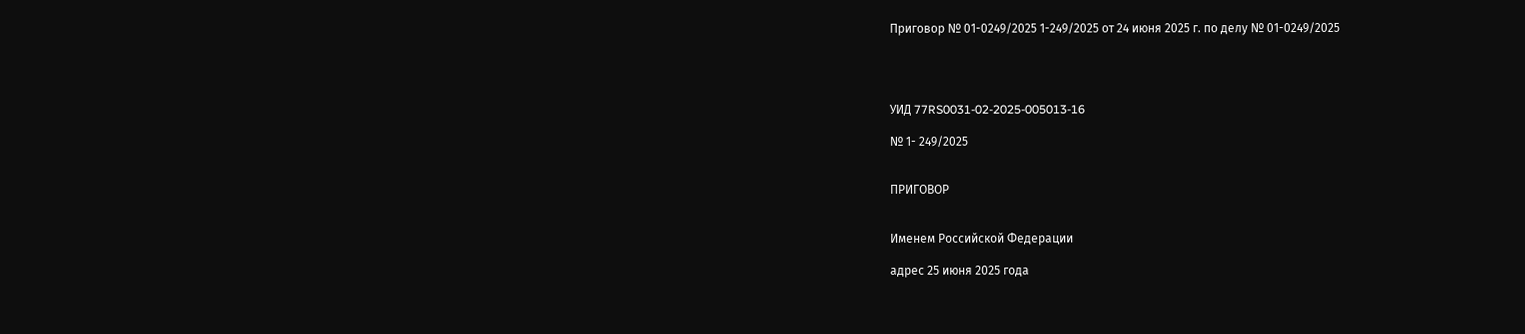Приговор № 01-0249/2025 1-249/2025 от 24 июня 2025 г. по делу № 01-0249/2025




УИД 77RS0031-02-2025-005013-16

№ 1- 249/2025


ПРИГОВОР


Именем Российской Федерации

адрес 25 июня 2025 года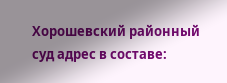Хорошевский районный суд адрес в составе: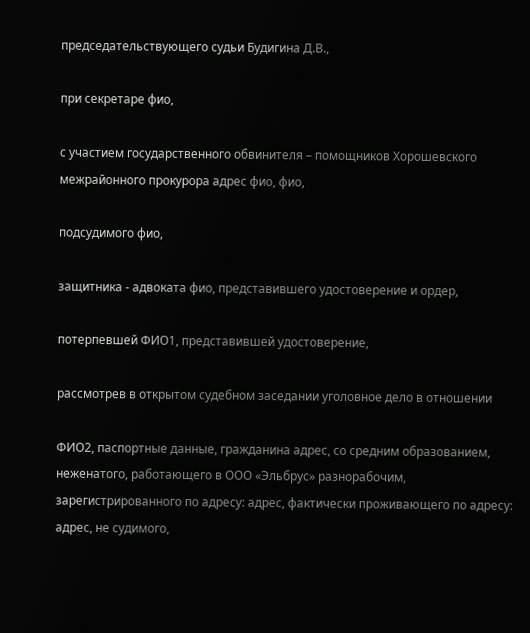председательствующего судьи Будигина Д.В.,

при секретаре фио,

с участием государственного обвинителя – помощников Хорошевского межрайонного прокурора адрес фио, фио,

подсудимого фио,

защитника - адвоката фио, представившего удостоверение и ордер,

потерпевшей ФИО1, представившей удостоверение,

рассмотрев в открытом судебном заседании уголовное дело в отношении

ФИО2, паспортные данные, гражданина адрес, со средним образованием, неженатого, работающего в ООО «Эльбрус» разнорабочим, зарегистрированного по адресу: адрес, фактически проживающего по адресу: адрес, не судимого,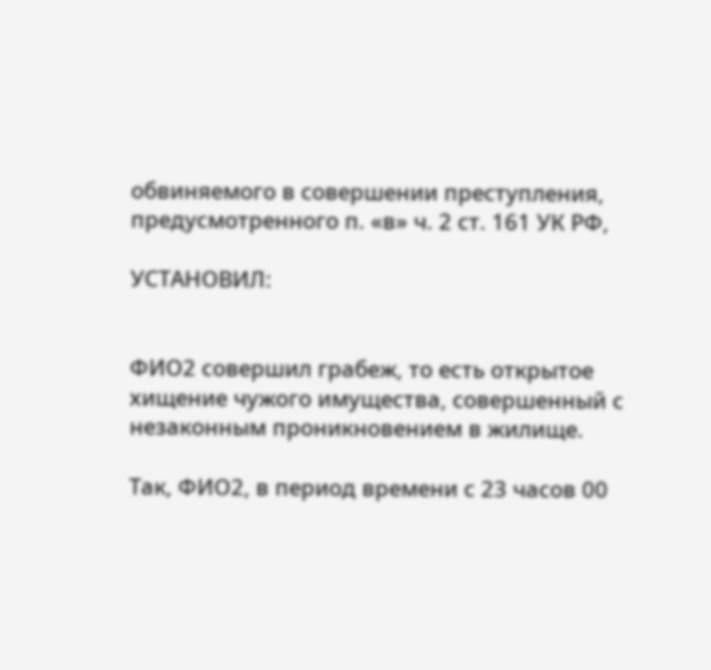обвиняемого в совершении преступления, предусмотренного п. «в» ч. 2 ст. 161 УК РФ,

УСТАНОВИЛ:


ФИО2 совершил грабеж, то есть открытое хищение чужого имущества, совершенный с незаконным проникновением в жилище.

Так, ФИО2, в период времени с 23 часов 00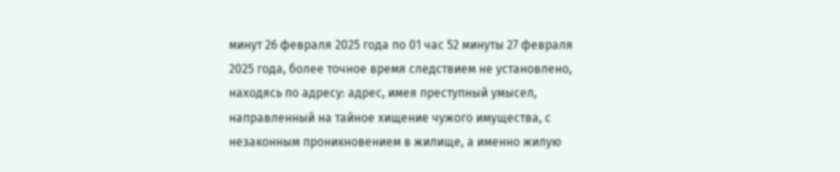минут 26 февраля 2025 года по 01 час 52 минуты 27 февраля 2025 года, более точное время следствием не установлено, находясь по адресу: адрес, имея преступный умысел, направленный на тайное хищение чужого имущества, с незаконным проникновением в жилище, а именно жилую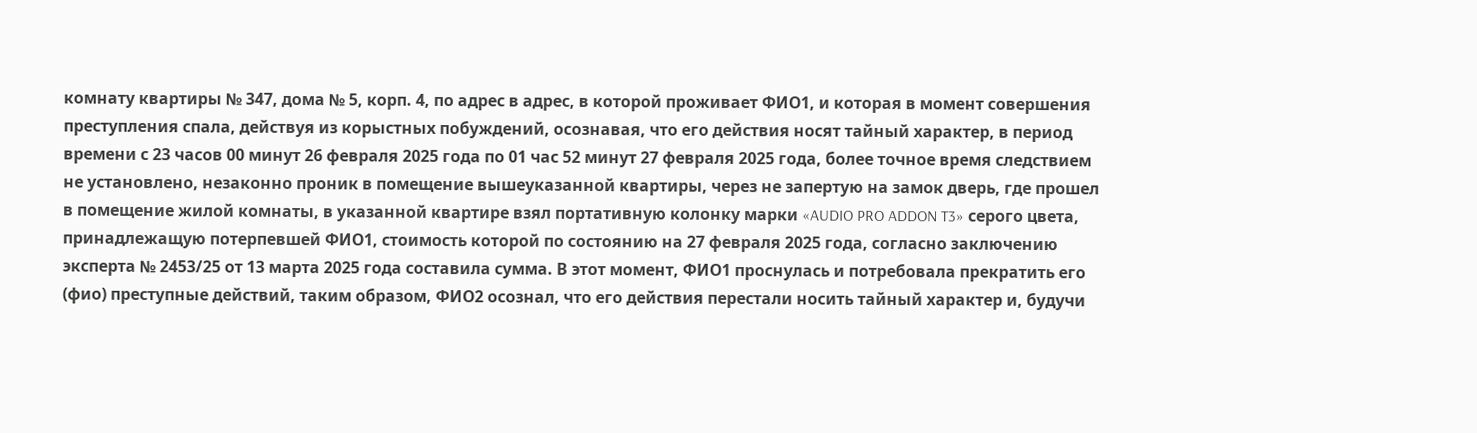комнату квартиры № 347, дома № 5, корп. 4, по адрес в адрес, в которой проживает ФИО1, и которая в момент совершения преступления спала, действуя из корыстных побуждений, осознавая, что его действия носят тайный характер, в период времени с 23 часов 00 минут 26 февраля 2025 года по 01 час 52 минут 27 февраля 2025 года, более точное время следствием не установлено, незаконно проник в помещение вышеуказанной квартиры, через не запертую на замок дверь, где прошел в помещение жилой комнаты, в указанной квартире взял портативную колонку марки «AUDIO PRO ADDON T3» серого цвета, принадлежащую потерпевшей ФИО1, стоимость которой по состоянию на 27 февраля 2025 года, согласно заключению эксперта № 2453/25 от 13 марта 2025 года составила сумма. В этот момент, ФИО1 проснулась и потребовала прекратить его (фио) преступные действий, таким образом, ФИО2 осознал, что его действия перестали носить тайный характер и, будучи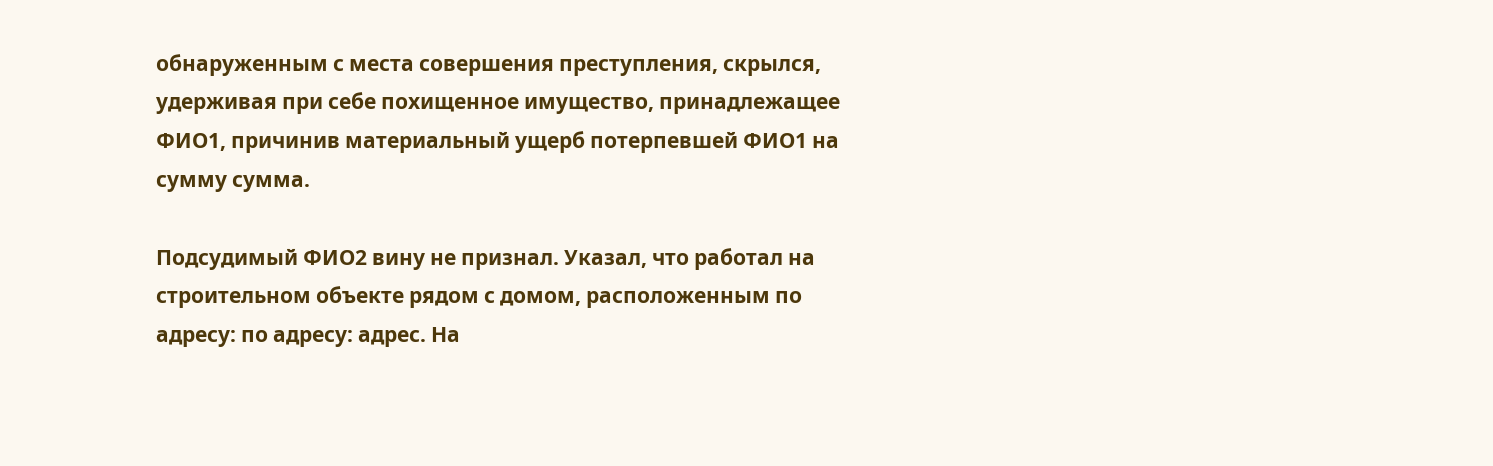обнаруженным с места совершения преступления, скрылся, удерживая при себе похищенное имущество, принадлежащее ФИО1, причинив материальный ущерб потерпевшей ФИО1 на сумму сумма.

Подсудимый ФИО2 вину не признал. Указал, что работал на строительном объекте рядом с домом, расположенным по адресу: по адресу: адрес. На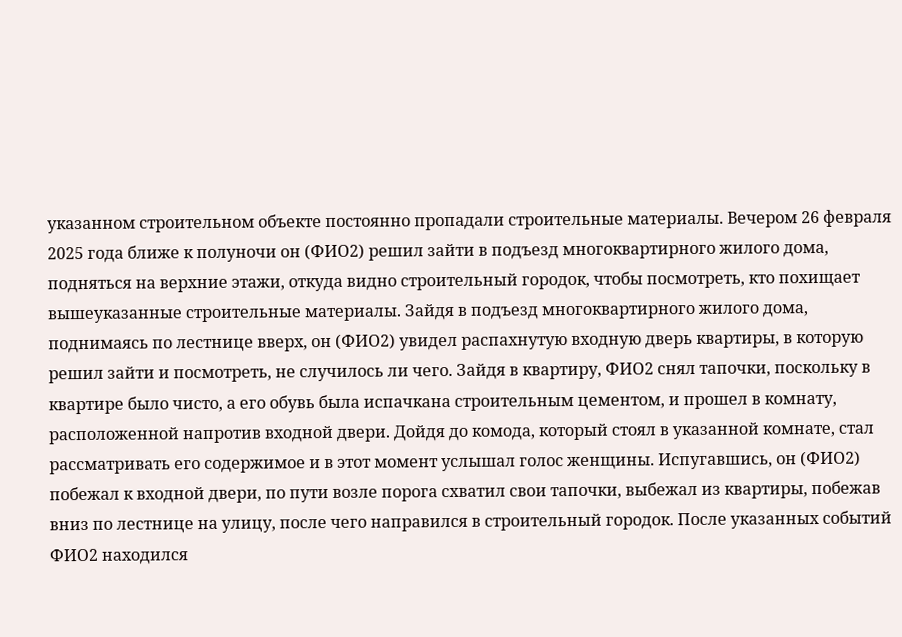указанном строительном объекте постоянно пропадали строительные материалы. Вечером 26 февраля 2025 года ближе к полуночи он (ФИО2) решил зайти в подъезд многоквартирного жилого дома, подняться на верхние этажи, откуда видно строительный городок, чтобы посмотреть, кто похищает вышеуказанные строительные материалы. Зайдя в подъезд многоквартирного жилого дома, поднимаясь по лестнице вверх, он (ФИО2) увидел распахнутую входную дверь квартиры, в которую решил зайти и посмотреть, не случилось ли чего. Зайдя в квартиру, ФИО2 снял тапочки, поскольку в квартире было чисто, а его обувь была испачкана строительным цементом, и прошел в комнату, расположенной напротив входной двери. Дойдя до комода, который стоял в указанной комнате, стал рассматривать его содержимое и в этот момент услышал голос женщины. Испугавшись, он (ФИО2) побежал к входной двери, по пути возле порога схватил свои тапочки, выбежал из квартиры, побежав вниз по лестнице на улицу, после чего направился в строительный городок. После указанных событий ФИО2 находился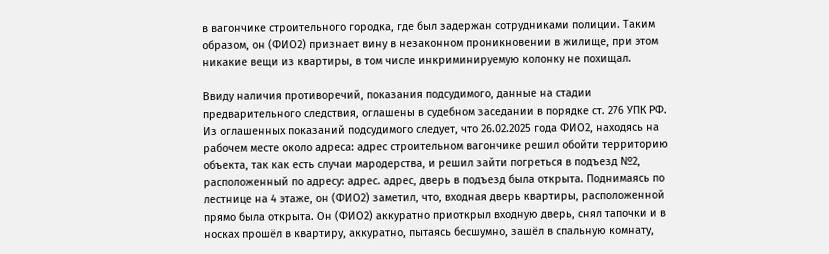в вагончике строительного городка, где был задержан сотрудниками полиции. Таким образом, он (ФИО2) признает вину в незаконном проникновении в жилище, при этом никакие вещи из квартиры, в том числе инкриминируемую колонку не похищал.

Ввиду наличия противоречий, показания подсудимого, данные на стадии предварительного следствия, оглашены в судебном заседании в порядке ст. 276 УПК РФ. Из оглашенных показаний подсудимого следует, что 26.02.2025 года ФИО2, находясь на рабочем месте около адреса: адрес строительном вагончике решил обойти территорию объекта, так как есть случаи мародерства, и решил зайти погреться в подъезд №2, расположенный по адресу: адрес. адрес, дверь в подъезд была открыта. Поднимаясь по лестнице на 4 этаже, он (ФИО2) заметил, что, входная дверь квартиры, расположенной прямо была открыта. Он (ФИО2) аккуратно приоткрыл входную дверь, снял тапочки и в носках прошёл в квартиру, аккуратно, пытаясь бесшумно, зашёл в спальную комнату,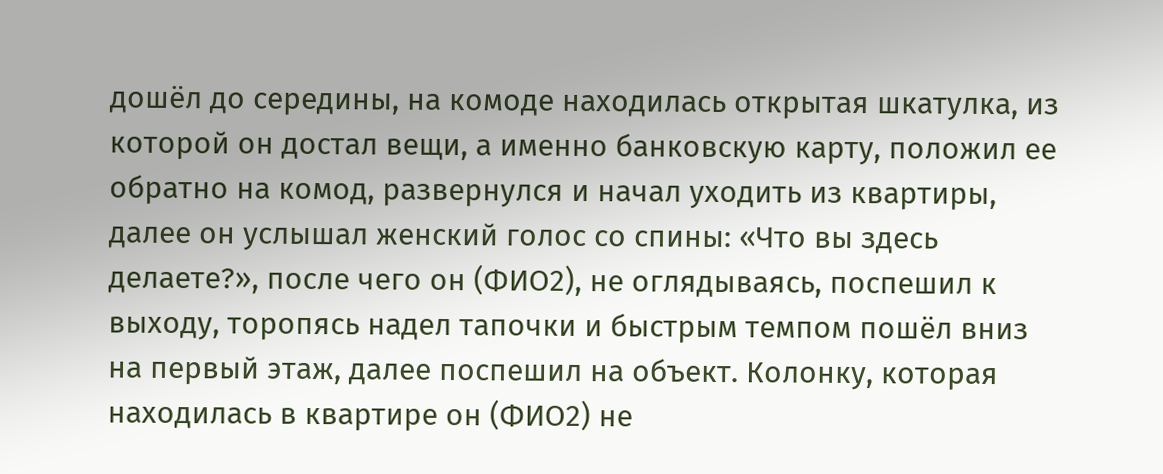дошёл до середины, на комоде находилась открытая шкатулка, из которой он достал вещи, а именно банковскую карту, положил ее обратно на комод, развернулся и начал уходить из квартиры, далее он услышал женский голос со спины: «Что вы здесь делаете?», после чего он (ФИО2), не оглядываясь, поспешил к выходу, торопясь надел тапочки и быстрым темпом пошёл вниз на первый этаж, далее поспешил на объект. Колонку, которая находилась в квартире он (ФИО2) не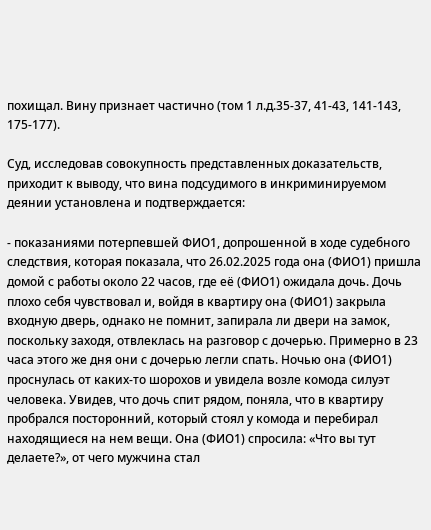похищал. Вину признает частично (том 1 л.д.35-37, 41-43, 141-143, 175-177).

Суд, исследовав совокупность представленных доказательств, приходит к выводу, что вина подсудимого в инкриминируемом деянии установлена и подтверждается:

- показаниями потерпевшей ФИО1, допрошенной в ходе судебного следствия, которая показала, что 26.02.2025 года она (ФИО1) пришла домой с работы около 22 часов, где её (ФИО1) ожидала дочь. Дочь плохо себя чувствовал и, войдя в квартиру она (ФИО1) закрыла входную дверь, однако не помнит, запирала ли двери на замок, поскольку заходя, отвлеклась на разговор с дочерью. Примерно в 23 часа этого же дня они с дочерью легли спать. Ночью она (ФИО1) проснулась от каких-то шорохов и увидела возле комода силуэт человека. Увидев, что дочь спит рядом, поняла, что в квартиру пробрался посторонний, который стоял у комода и перебирал находящиеся на нем вещи. Она (ФИО1) спросила: «Что вы тут делаете?», от чего мужчина стал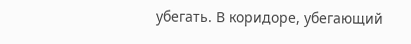убегать. В коридоре, убегающий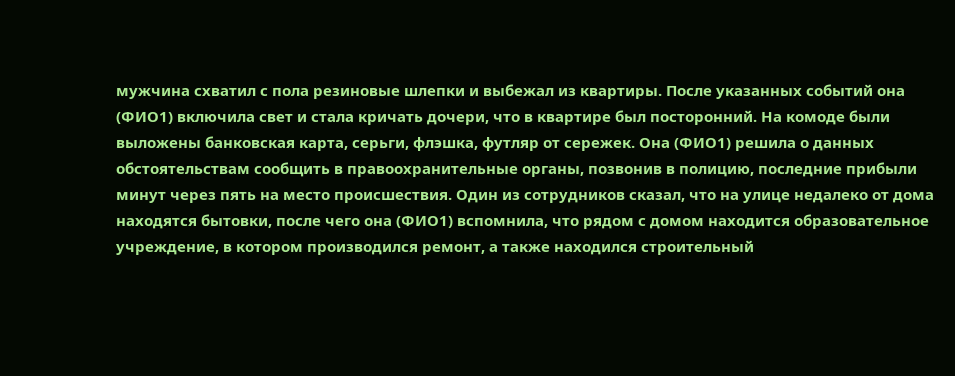мужчина схватил с пола резиновые шлепки и выбежал из квартиры. После указанных событий она (ФИО1) включила свет и стала кричать дочери, что в квартире был посторонний. На комоде были выложены банковская карта, серьги, флэшка, футляр от сережек. Она (ФИО1) решила о данных обстоятельствам сообщить в правоохранительные органы, позвонив в полицию, последние прибыли минут через пять на место происшествия. Один из сотрудников сказал, что на улице недалеко от дома находятся бытовки, после чего она (ФИО1) вспомнила, что рядом с домом находится образовательное учреждение, в котором производился ремонт, а также находился строительный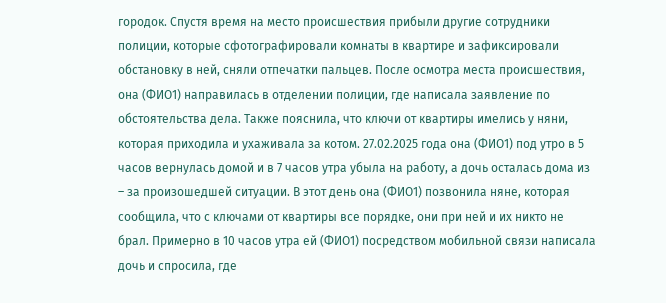городок. Спустя время на место происшествия прибыли другие сотрудники полиции, которые сфотографировали комнаты в квартире и зафиксировали обстановку в ней, сняли отпечатки пальцев. После осмотра места происшествия, она (ФИО1) направилась в отделении полиции, где написала заявление по обстоятельства дела. Также пояснила, что ключи от квартиры имелись у няни, которая приходила и ухаживала за котом. 27.02.2025 года она (ФИО1) под утро в 5 часов вернулась домой и в 7 часов утра убыла на работу, а дочь осталась дома из – за произошедшей ситуации. В этот день она (ФИО1) позвонила няне, которая сообщила, что с ключами от квартиры все порядке, они при ней и их никто не брал. Примерно в 10 часов утра ей (ФИО1) посредством мобильной связи написала дочь и спросила, где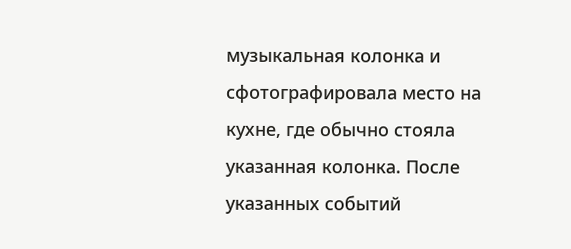музыкальная колонка и сфотографировала место на кухне, где обычно стояла указанная колонка. После указанных событий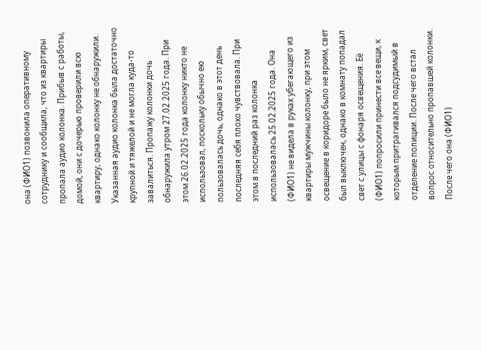она (ФИО1) позвонила оперативному сотруднику и сообщила, что из квартиры пропала аудио колонка. Прибыв с работы, домой, они с дочерью проверили всю квартиру, однако колонку не обнаружили. Указанная аудио колонка была достаточно крупной и тяжелой и не могла куда-то завалиться. Пропажу колонки дочь обнаружила утром 27.02.2025 года. При этом 26.02.2025 года колонку никто не использовал, поскольку обычно ею пользовалась дочь, однако в этот день последняя себя плохо чувствовала. При этом в последний раз колонка использовалась 25.02.2025 года. Она (ФИО1) не видела в руках убегающего из квартиры мужчины колонку, при этом освещение в коридоре было не ярким, свет был выключен, однако в комнату попадал свет с улицы с фонаря освещения. Её (ФИО1) попросили принести все вещи, к которым притрагивался подсудимый в отделение полиции. После чего встал вопрос относительно пропавшей колонки. После чего она (ФИО1)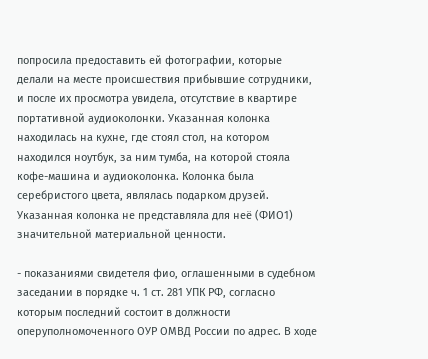попросила предоставить ей фотографии, которые делали на месте происшествия прибывшие сотрудники, и после их просмотра увидела, отсутствие в квартире портативной аудиоколонки. Указанная колонка находилась на кухне, где стоял стол, на котором находился ноутбук, за ним тумба, на которой стояла кофе-машина и аудиоколонка. Колонка была серебристого цвета, являлась подарком друзей. Указанная колонка не представляла для неё (ФИО1) значительной материальной ценности.

- показаниями свидетеля фио, оглашенными в судебном заседании в порядке ч. 1 ст. 281 УПК РФ, согласно которым последний состоит в должности оперуполномоченного ОУР ОМВД России по адрес. В ходе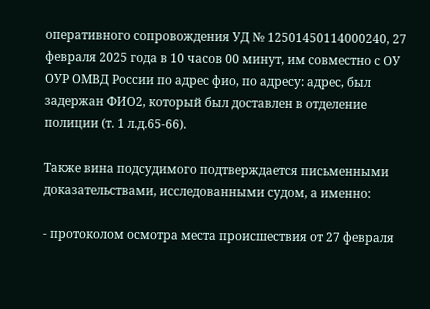оперативного сопровождения УД № 12501450114000240, 27 февраля 2025 года в 10 часов 00 минут, им совместно с ОУ ОУР ОМВД России по адрес фио, по адресу: адрес, был задержан ФИО2, который был доставлен в отделение полиции (т. 1 л.д.65-66).

Также вина подсудимого подтверждается письменными доказательствами, исследованными судом, а именно:

- протоколом осмотра места происшествия от 27 февраля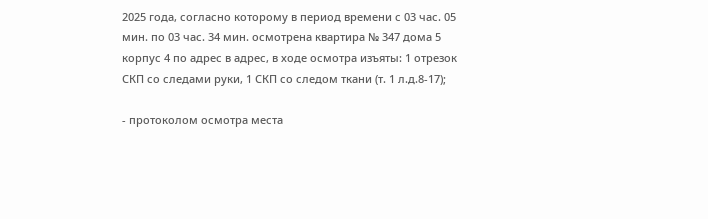2025 года, согласно которому в период времени с 03 час. 05 мин. по 03 час. 34 мин. осмотрена квартира № 347 дома 5 корпус 4 по адрес в адрес, в ходе осмотра изъяты: 1 отрезок СКП со следами руки, 1 СКП со следом ткани (т. 1 л.д.8-17);

- протоколом осмотра места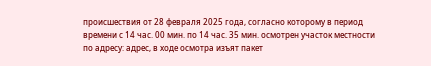происшествия от 28 февраля 2025 года, согласно которому в период времени с 14 час. 00 мин. по 14 час. 35 мин. осмотрен участок местности по адресу: адрес, в ходе осмотра изъят пакет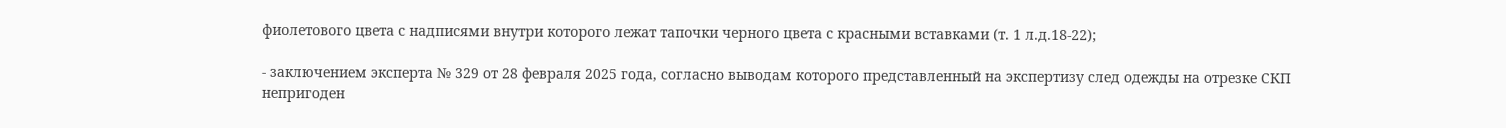фиолетового цвета с надписями внутри которого лежат тапочки черного цвета с красными вставками (т. 1 л.д.18-22);

- заключением эксперта № 329 от 28 февраля 2025 года, согласно выводам которого представленный на экспертизу след одежды на отрезке СКП непригоден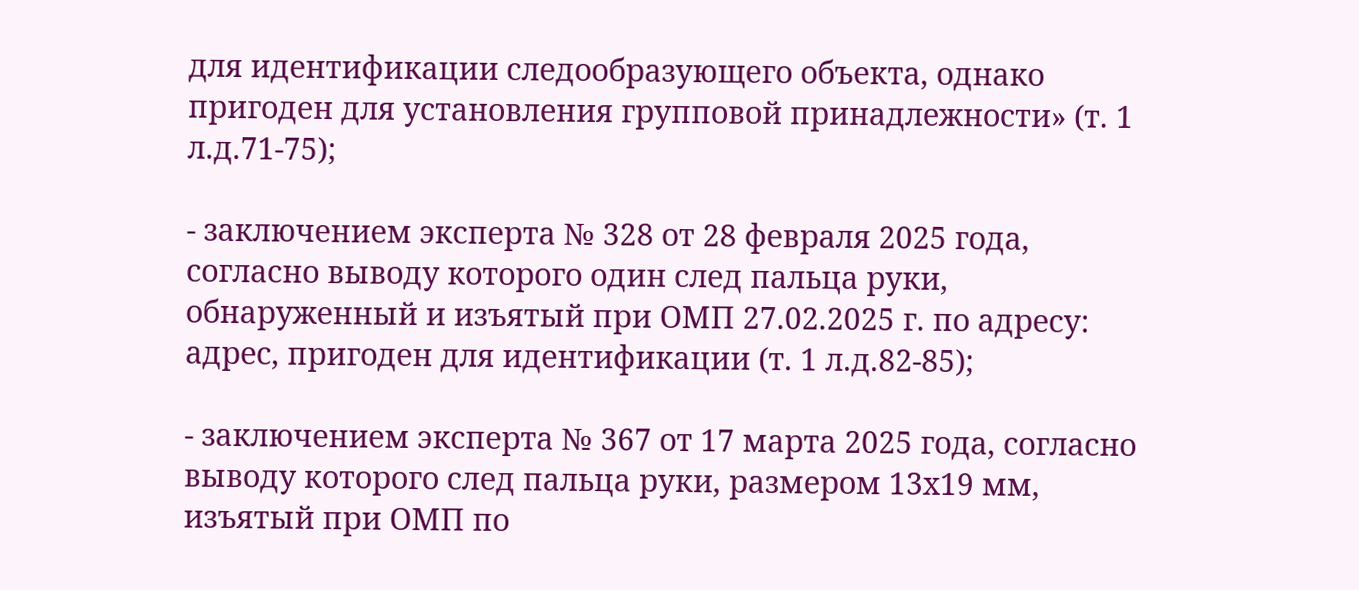для идентификации следообразующего объекта, однако пригоден для установления групповой принадлежности» (т. 1 л.д.71-75);

- заключением эксперта № 328 от 28 февраля 2025 года, согласно выводу которого один след пальца руки, обнаруженный и изъятый при ОМП 27.02.2025 г. по адресу: адрес, пригоден для идентификации (т. 1 л.д.82-85);

- заключением эксперта № 367 от 17 марта 2025 года, согласно выводу которого след пальца руки, размером 13х19 мм, изъятый при ОМП по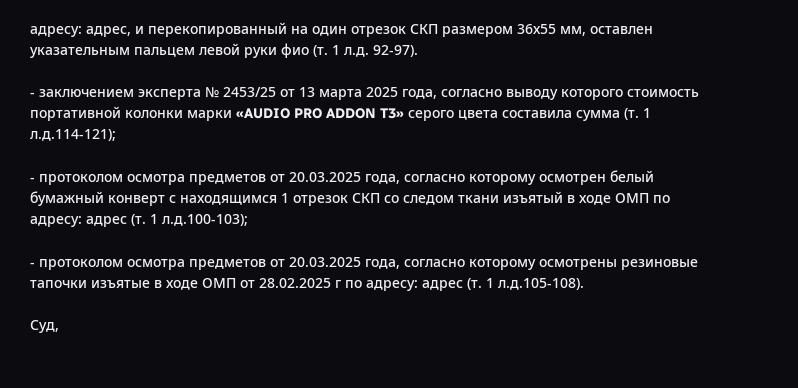адресу: адрес, и перекопированный на один отрезок СКП размером 36х55 мм, оставлен указательным пальцем левой руки фио (т. 1 л.д. 92-97).

- заключением эксперта № 2453/25 от 13 марта 2025 года, согласно выводу которого стоимость портативной колонки марки «AUDIO PRO ADDON T3» серого цвета составила сумма (т. 1 л.д.114-121);

- протоколом осмотра предметов от 20.03.2025 года, согласно которому осмотрен белый бумажный конверт с находящимся 1 отрезок СКП со следом ткани изъятый в ходе ОМП по адресу: адрес (т. 1 л.д.100-103);

- протоколом осмотра предметов от 20.03.2025 года, согласно которому осмотрены резиновые тапочки изъятые в ходе ОМП от 28.02.2025 г по адресу: адрес (т. 1 л.д.105-108).

Суд,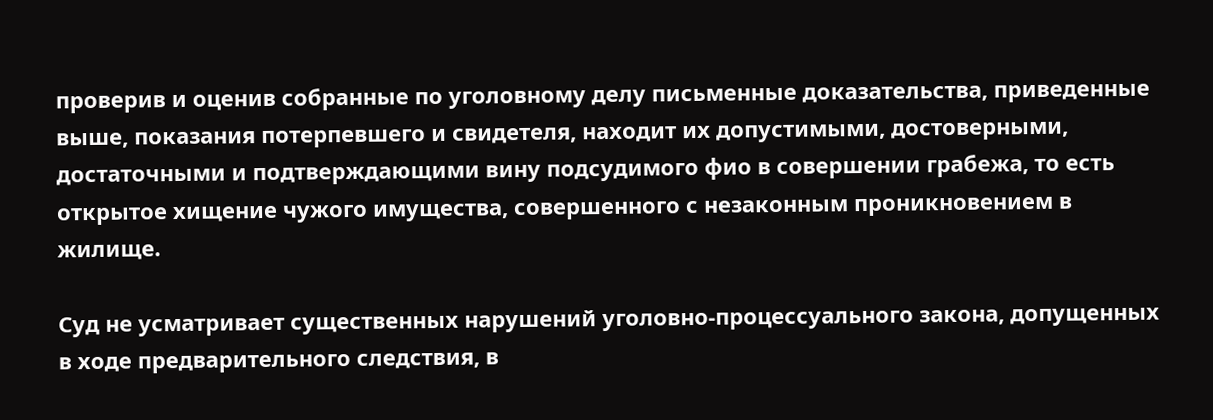проверив и оценив собранные по уголовному делу письменные доказательства, приведенные выше, показания потерпевшего и свидетеля, находит их допустимыми, достоверными, достаточными и подтверждающими вину подсудимого фио в совершении грабежа, то есть открытое хищение чужого имущества, совершенного с незаконным проникновением в жилище.

Суд не усматривает существенных нарушений уголовно-процессуального закона, допущенных в ходе предварительного следствия, в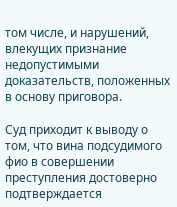том числе, и нарушений, влекущих признание недопустимыми доказательств, положенных в основу приговора.

Суд приходит к выводу о том, что вина подсудимого фио в совершении преступления достоверно подтверждается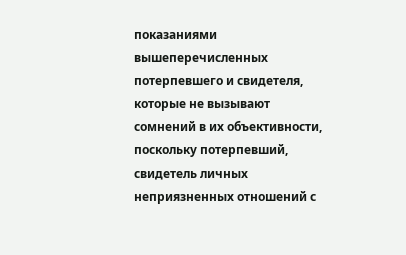показаниями вышеперечисленных потерпевшего и свидетеля, которые не вызывают сомнений в их объективности, поскольку потерпевший, свидетель личных неприязненных отношений с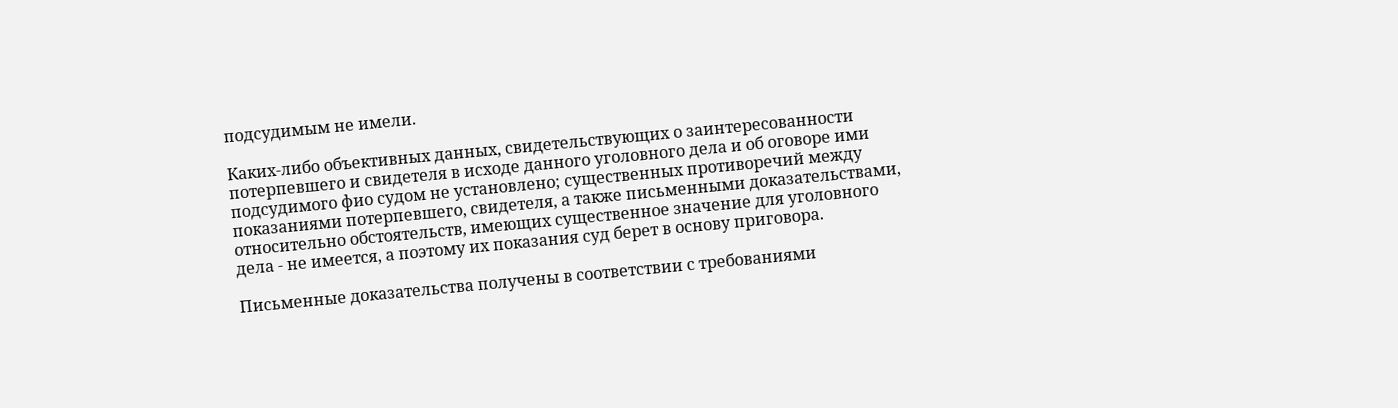подсудимым не имели.

Каких-либо объективных данных, свидетельствующих о заинтересованности потерпевшего и свидетеля в исходе данного уголовного дела и об оговоре ими подсудимого фио судом не установлено; существенных противоречий между показаниями потерпевшего, свидетеля, а также письменными доказательствами, относительно обстоятельств, имеющих существенное значение для уголовного дела - не имеется, а поэтому их показания суд берет в основу приговора.

Письменные доказательства получены в соответствии с требованиями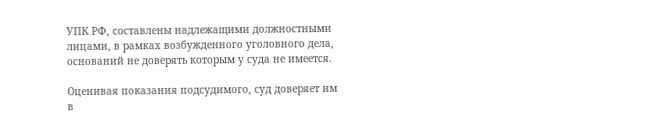УПК РФ, составлены надлежащими должностными лицами, в рамках возбужденного уголовного дела, оснований не доверять которым у суда не имеется.

Оценивая показания подсудимого, суд доверяет им в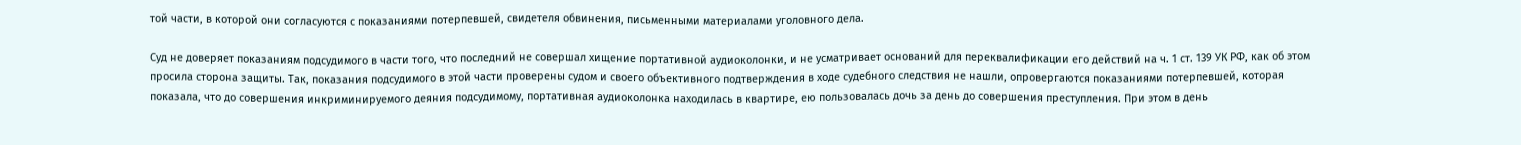той части, в которой они согласуются с показаниями потерпевшей, свидетеля обвинения, письменными материалами уголовного дела.

Суд не доверяет показаниям подсудимого в части того, что последний не совершал хищение портативной аудиоколонки, и не усматривает оснований для переквалификации его действий на ч. 1 ст. 139 УК РФ, как об этом просила сторона защиты. Так, показания подсудимого в этой части проверены судом и своего объективного подтверждения в ходе судебного следствия не нашли, опровергаются показаниями потерпевшей, которая показала, что до совершения инкриминируемого деяния подсудимому, портативная аудиоколонка находилась в квартире, ею пользовалась дочь за день до совершения преступления. При этом в день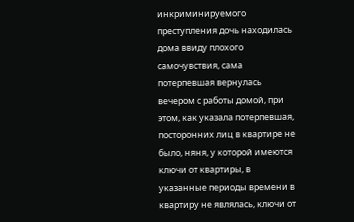инкриминируемого преступления дочь находилась дома ввиду плохого самочувствия, сама потерпевшая вернулась вечером с работы домой, при этом, как указала потерпевшая, посторонних лиц в квартире не было, няня, у которой имеются ключи от квартиры, в указанные периоды времени в квартиру не являлась, ключи от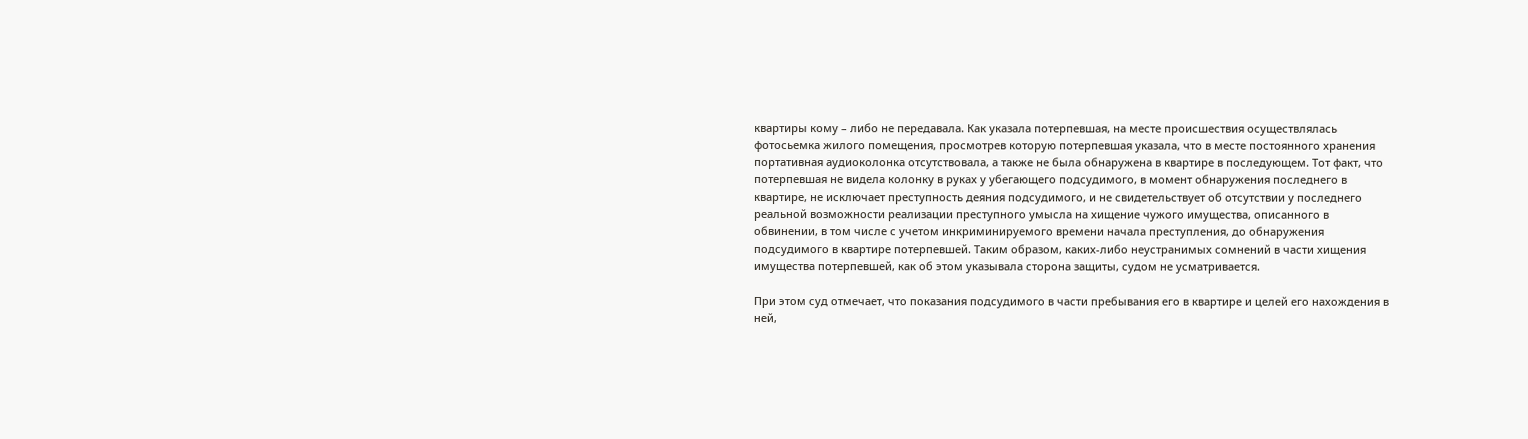квартиры кому – либо не передавала. Как указала потерпевшая, на месте происшествия осуществлялась фотосьемка жилого помещения, просмотрев которую потерпевшая указала, что в месте постоянного хранения портативная аудиоколонка отсутствовала, а также не была обнаружена в квартире в последующем. Тот факт, что потерпевшая не видела колонку в руках у убегающего подсудимого, в момент обнаружения последнего в квартире, не исключает преступность деяния подсудимого, и не свидетельствует об отсутствии у последнего реальной возможности реализации преступного умысла на хищение чужого имущества, описанного в обвинении, в том числе с учетом инкриминируемого времени начала преступления, до обнаружения подсудимого в квартире потерпевшей. Таким образом, каких-либо неустранимых сомнений в части хищения имущества потерпевшей, как об этом указывала сторона защиты, судом не усматривается.

При этом суд отмечает, что показания подсудимого в части пребывания его в квартире и целей его нахождения в ней,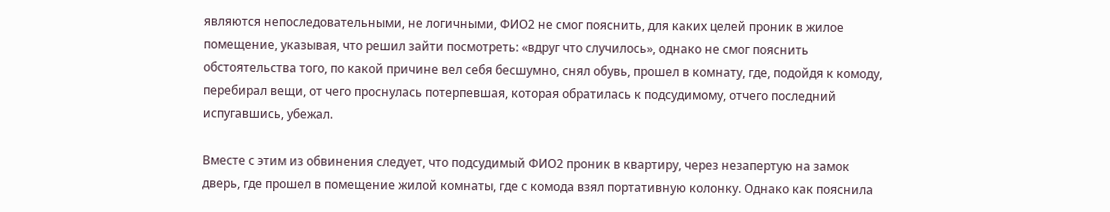являются непоследовательными, не логичными, ФИО2 не смог пояснить, для каких целей проник в жилое помещение, указывая, что решил зайти посмотреть: «вдруг что случилось», однако не смог пояснить обстоятельства того, по какой причине вел себя бесшумно, снял обувь, прошел в комнату, где, подойдя к комоду, перебирал вещи, от чего проснулась потерпевшая, которая обратилась к подсудимому, отчего последний испугавшись, убежал.

Вместе с этим из обвинения следует, что подсудимый ФИО2 проник в квартиру, через незапертую на замок дверь, где прошел в помещение жилой комнаты, где с комода взял портативную колонку. Однако как пояснила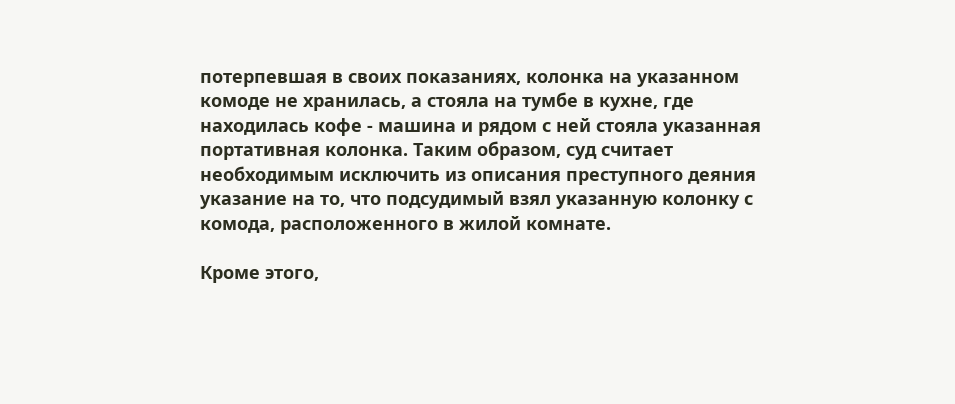потерпевшая в своих показаниях, колонка на указанном комоде не хранилась, а стояла на тумбе в кухне, где находилась кофе - машина и рядом с ней стояла указанная портативная колонка. Таким образом, суд считает необходимым исключить из описания преступного деяния указание на то, что подсудимый взял указанную колонку с комода, расположенного в жилой комнате.

Кроме этого,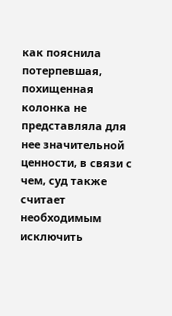как пояснила потерпевшая, похищенная колонка не представляла для нее значительной ценности, в связи с чем, суд также считает необходимым исключить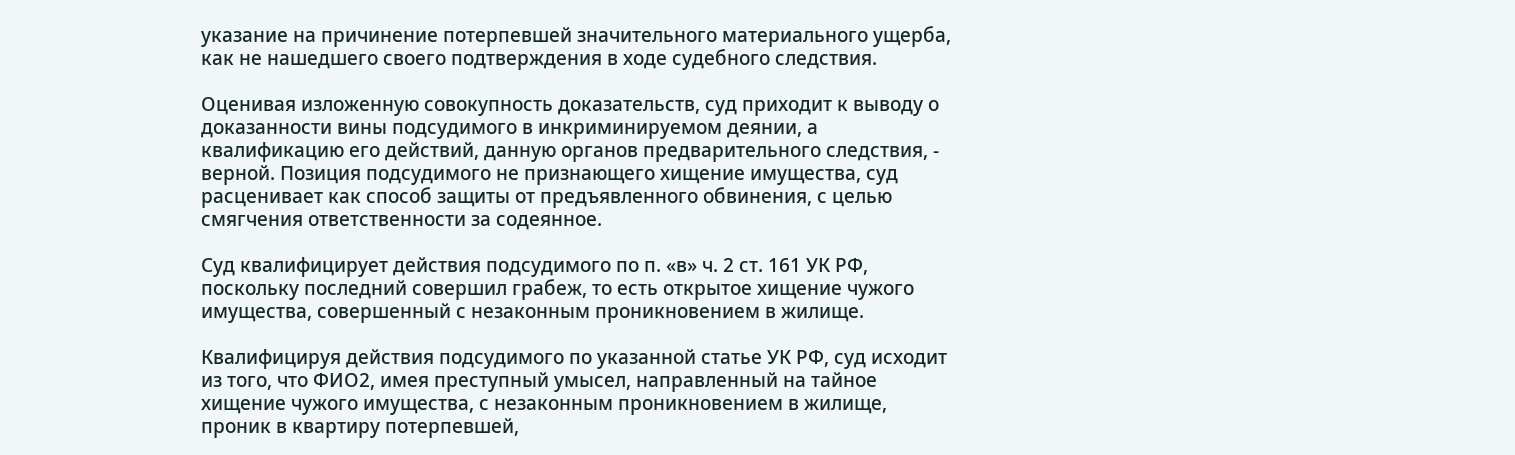указание на причинение потерпевшей значительного материального ущерба, как не нашедшего своего подтверждения в ходе судебного следствия.

Оценивая изложенную совокупность доказательств, суд приходит к выводу о доказанности вины подсудимого в инкриминируемом деянии, а квалификацию его действий, данную органов предварительного следствия, - верной. Позиция подсудимого не признающего хищение имущества, суд расценивает как способ защиты от предъявленного обвинения, с целью смягчения ответственности за содеянное.

Суд квалифицирует действия подсудимого по п. «в» ч. 2 ст. 161 УК РФ, поскольку последний совершил грабеж, то есть открытое хищение чужого имущества, совершенный с незаконным проникновением в жилище.

Квалифицируя действия подсудимого по указанной статье УК РФ, суд исходит из того, что ФИО2, имея преступный умысел, направленный на тайное хищение чужого имущества, с незаконным проникновением в жилище, проник в квартиру потерпевшей,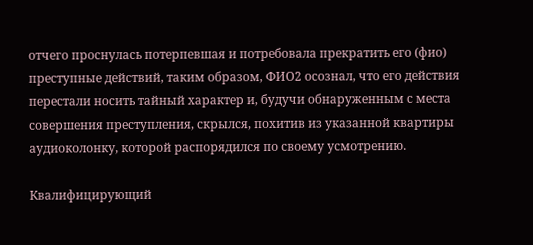отчего проснулась потерпевшая и потребовала прекратить его (фио) преступные действий, таким образом, ФИО2 осознал, что его действия перестали носить тайный характер и, будучи обнаруженным с места совершения преступления, скрылся, похитив из указанной квартиры аудиоколонку, которой распорядился по своему усмотрению.

Квалифицирующий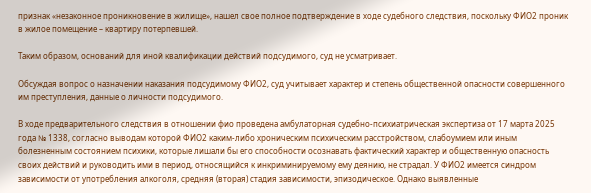признак «незаконное проникновение в жилище», нашел свое полное подтверждение в ходе судебного следствия, поскольку ФИО2 проник в жилое помещение – квартиру потерпевшей.

Таким образом, оснований для иной квалификации действий подсудимого, суд не усматривает.

Обсуждая вопрос о назначении наказания подсудимому ФИО2, суд учитывает характер и степень общественной опасности совершенного им преступления, данные о личности подсудимого.

В ходе предварительного следствия в отношении фио проведена амбулаторная судебно-психиатрическая экспертиза от 17 марта 2025 года № 1338, согласно выводам которой ФИО2 каким-либо хроническим психическим расстройством, слабоумием или иным болезненным состоянием психики, которые лишали бы его способности осознавать фактический характер и общественную опасность своих действий и руководить ими в период, относящийся к инкриминируемому ему деянию, не страдал. У ФИО2 имеется синдром зависимости от употребления алкоголя, средняя (вторая) стадия зависимости, эпизодическое. Однако выявленные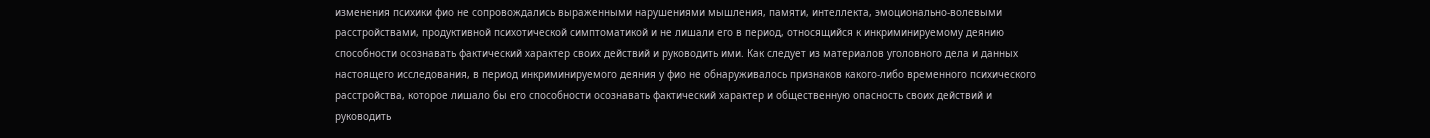изменения психики фио не сопровождались выраженными нарушениями мышления, памяти, интеллекта, эмоционально-волевыми расстройствами, продуктивной психотической симптоматикой и не лишали его в период, относящийся к инкриминируемому деянию способности осознавать фактический характер своих действий и руководить ими. Как следует из материалов уголовного дела и данных настоящего исследования, в период инкриминируемого деяния у фио не обнаруживалось признаков какого-либо временного психического расстройства, которое лишало бы его способности осознавать фактический характер и общественную опасность своих действий и руководить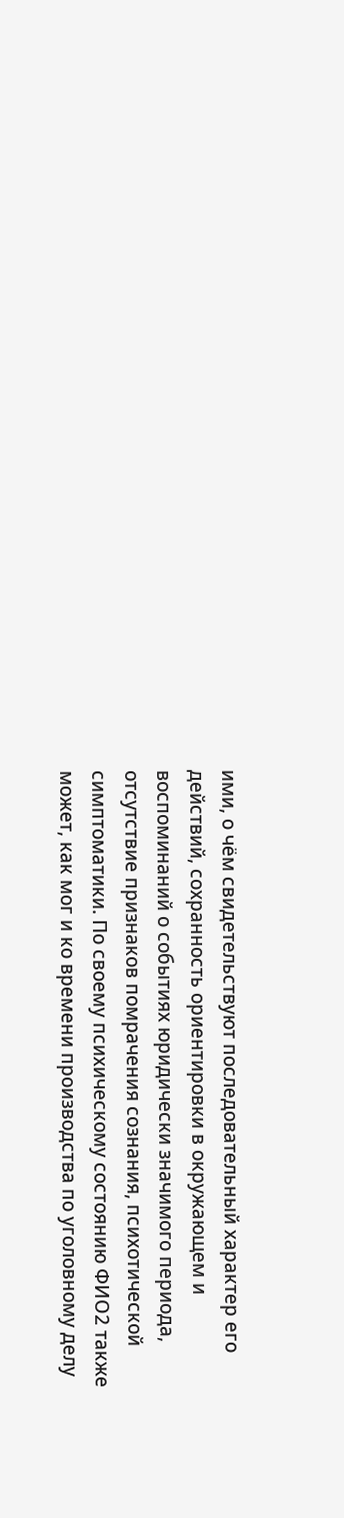ими, о чём свидетельствуют последовательный характер его действий, сохранность ориентировки в окружающем и воспоминаний о событиях юридически значимого периода, отсутствие признаков помрачения сознания, психотической симптоматики. По своему психическому состоянию ФИО2 также может, как мог и ко времени производства по уголовному делу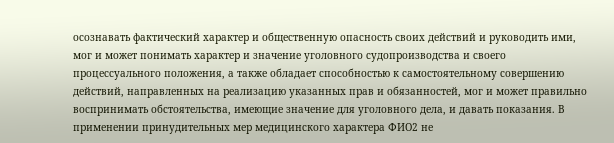осознавать фактический характер и общественную опасность своих действий и руководить ими, мог и может понимать характер и значение уголовного судопроизводства и своего процессуального положения, а также обладает способностью к самостоятельному совершению действий, направленных на реализацию указанных прав и обязанностей, мог и может правильно воспринимать обстоятельства, имеющие значение для уголовного дела, и давать показания. В применении принудительных мер медицинского характера ФИО2 не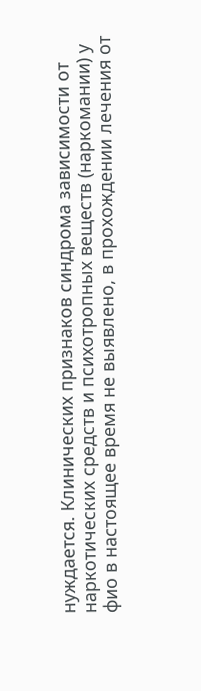нуждается. Клинических признаков синдрома зависимости от наркотических средств и психотропных веществ (наркомании) у фио в настоящее время не выявлено, в прохождении лечения от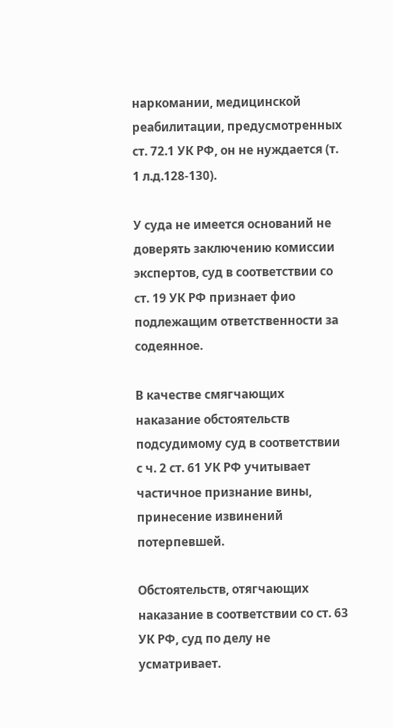наркомании, медицинской реабилитации, предусмотренных ст. 72.1 УК РФ, он не нуждается (т. 1 л.д.128-130).

У суда не имеется оснований не доверять заключению комиссии экспертов, суд в соответствии со ст. 19 УК РФ признает фио подлежащим ответственности за содеянное.

В качестве смягчающих наказание обстоятельств подсудимому суд в соответствии с ч. 2 ст. 61 УК РФ учитывает частичное признание вины, принесение извинений потерпевшей.

Обстоятельств, отягчающих наказание в соответствии со ст. 63 УК РФ, суд по делу не усматривает.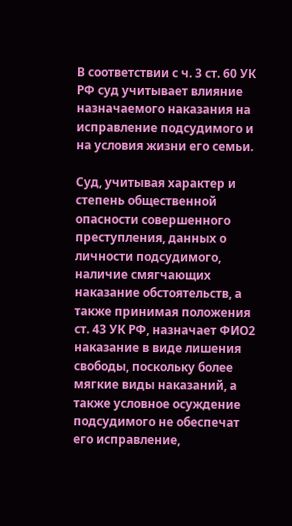В соответствии с ч. 3 ст. 60 УК РФ суд учитывает влияние назначаемого наказания на исправление подсудимого и на условия жизни его семьи.

Суд, учитывая характер и степень общественной опасности совершенного преступления, данных о личности подсудимого, наличие смягчающих наказание обстоятельств, а также принимая положения ст. 43 УК РФ, назначает ФИО2 наказание в виде лишения свободы, поскольку более мягкие виды наказаний, а также условное осуждение подсудимого не обеспечат его исправление,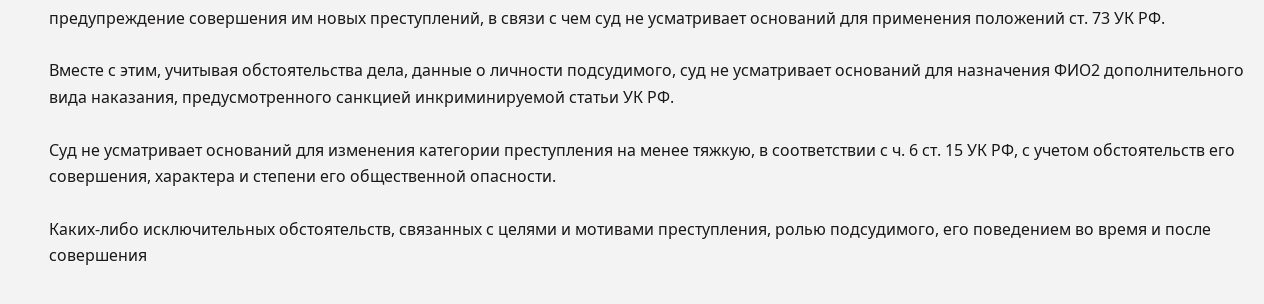предупреждение совершения им новых преступлений, в связи с чем суд не усматривает оснований для применения положений ст. 73 УК РФ.

Вместе с этим, учитывая обстоятельства дела, данные о личности подсудимого, суд не усматривает оснований для назначения ФИО2 дополнительного вида наказания, предусмотренного санкцией инкриминируемой статьи УК РФ.

Суд не усматривает оснований для изменения категории преступления на менее тяжкую, в соответствии с ч. 6 ст. 15 УК РФ, с учетом обстоятельств его совершения, характера и степени его общественной опасности.

Каких-либо исключительных обстоятельств, связанных с целями и мотивами преступления, ролью подсудимого, его поведением во время и после совершения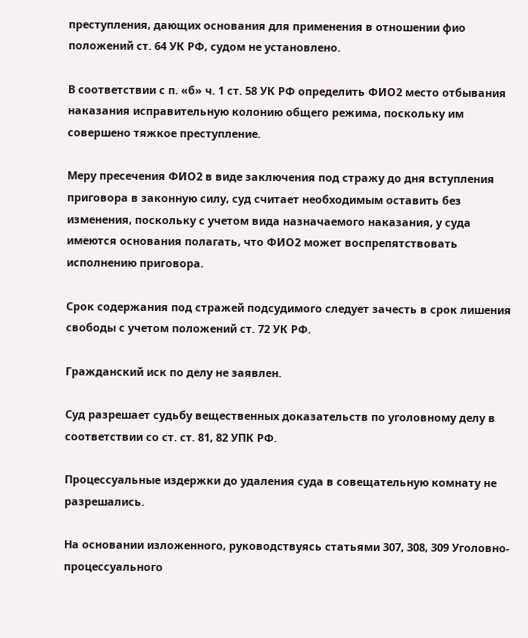преступления, дающих основания для применения в отношении фио положений ст. 64 УК РФ, судом не установлено.

В соответствии с п. «б» ч. 1 ст. 58 УК РФ определить ФИО2 место отбывания наказания исправительную колонию общего режима, поскольку им совершено тяжкое преступление.

Меру пресечения ФИО2 в виде заключения под стражу до дня вступления приговора в законную силу, суд считает необходимым оставить без изменения, поскольку с учетом вида назначаемого наказания, у суда имеются основания полагать, что ФИО2 может воспрепятствовать исполнению приговора.

Срок содержания под стражей подсудимого следует зачесть в срок лишения свободы с учетом положений ст. 72 УК РФ.

Гражданский иск по делу не заявлен.

Суд разрешает судьбу вещественных доказательств по уголовному делу в соответствии со ст. ст. 81, 82 УПК РФ.

Процессуальные издержки до удаления суда в совещательную комнату не разрешались.

На основании изложенного, руководствуясь статьями 307, 308, 309 Уголовно-процессуального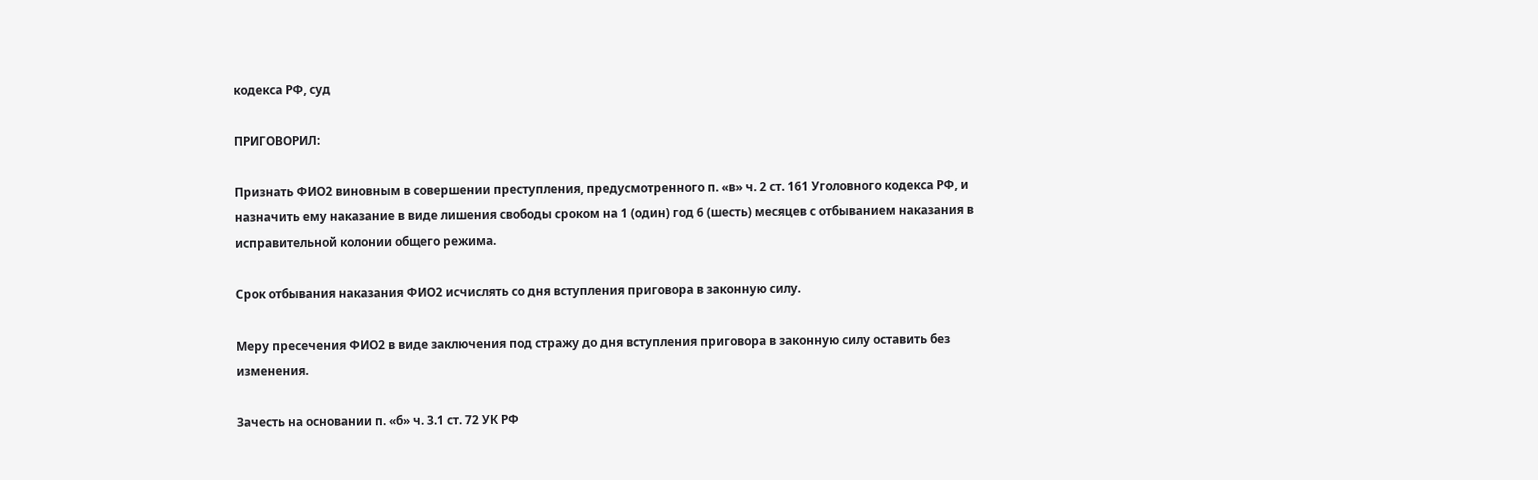кодекса РФ, суд

ПРИГОВОРИЛ:

Признать ФИО2 виновным в совершении преступления, предусмотренного п. «в» ч. 2 ст. 161 Уголовного кодекса РФ, и назначить ему наказание в виде лишения свободы сроком на 1 (один) год 6 (шесть) месяцев с отбыванием наказания в исправительной колонии общего режима.

Срок отбывания наказания ФИО2 исчислять со дня вступления приговора в законную силу.

Меру пресечения ФИО2 в виде заключения под стражу до дня вступления приговора в законную силу оставить без изменения.

Зачесть на основании п. «б» ч. 3.1 ст. 72 УК РФ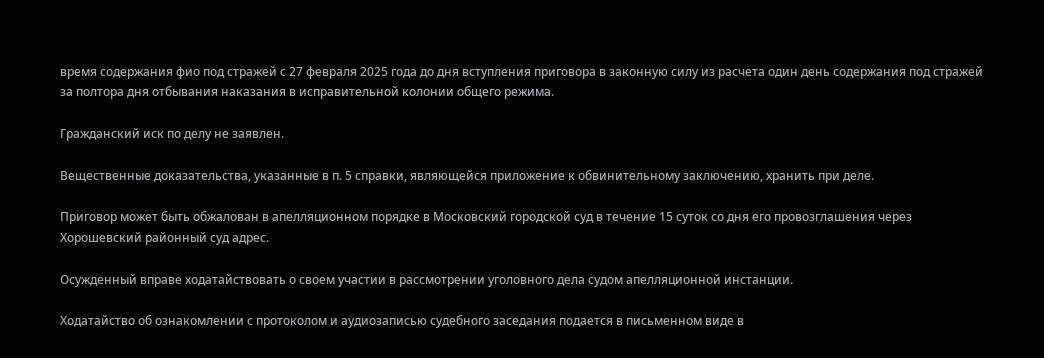время содержания фио под стражей с 27 февраля 2025 года до дня вступления приговора в законную силу из расчета один день содержания под стражей за полтора дня отбывания наказания в исправительной колонии общего режима.

Гражданский иск по делу не заявлен.

Вещественные доказательства, указанные в п. 5 справки, являющейся приложение к обвинительному заключению, хранить при деле.

Приговор может быть обжалован в апелляционном порядке в Московский городской суд в течение 15 суток со дня его провозглашения через Хорошевский районный суд адрес.

Осужденный вправе ходатайствовать о своем участии в рассмотрении уголовного дела судом апелляционной инстанции.

Ходатайство об ознакомлении с протоколом и аудиозаписью судебного заседания подается в письменном виде в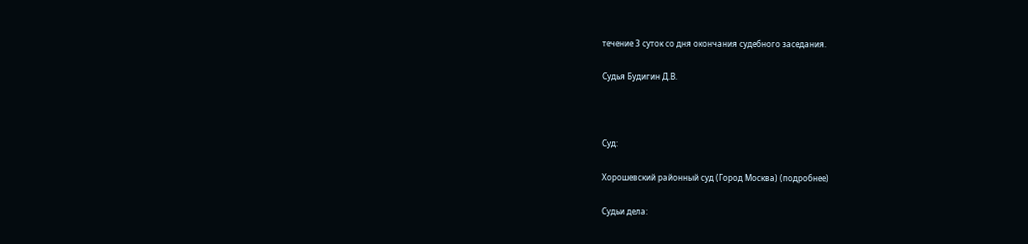течение 3 суток со дня окончания судебного заседания.

Судья Будигин Д.В.



Суд:

Хорошевский районный суд (Город Москва) (подробнее)

Судьи дела: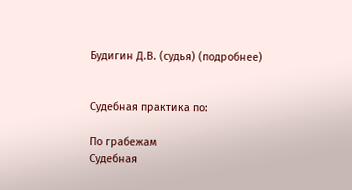Будигин Д.В. (судья) (подробнее)


Судебная практика по:

По грабежам
Судебная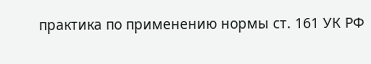практика по применению нормы ст. 161 УК РФ